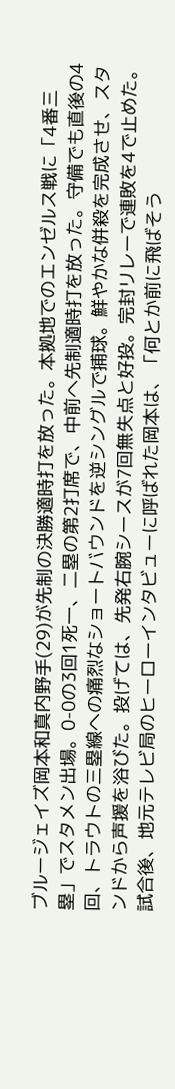ブルージェイズ岡本和真内野手(29)が先制の決勝適時打を放った。本拠地でのエンゼルス戦に「4番三塁」でスタメン出場。0-0の3回1死一、二塁の第2打席で、中前へ先制適時打を放った。守備でも直後の4回、トラウトの三塁線への痛烈なショートバウンドを逆シングルで捕球。鮮やかな併殺を完成させ、スタンドから声援を浴びた。投げては、先発右腕シースが7回無失点と好投。完封リレーで連敗を4で止めた。試合後、地元テレビ局のヒーローインタビューに呼ばれた岡本は、「何とか前に飛ばそう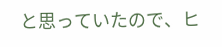と思っていたので、ヒ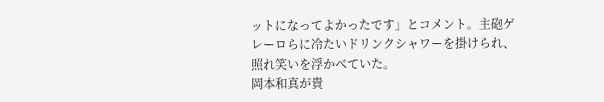ットになってよかったです」とコメント。主砲ゲレーロらに冷たいドリンクシャワーを掛けられ、照れ笑いを浮かべていた。
岡本和真が貴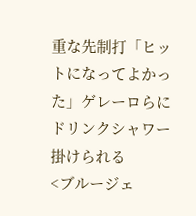重な先制打「ヒットになってよかった」ゲレーロらにドリンクシャワー掛けられる
<ブルージェ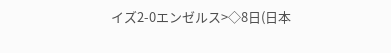イズ2-0エンゼルス>◇8日(日本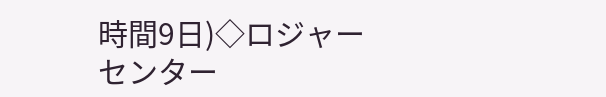時間9日)◇ロジャーセンター